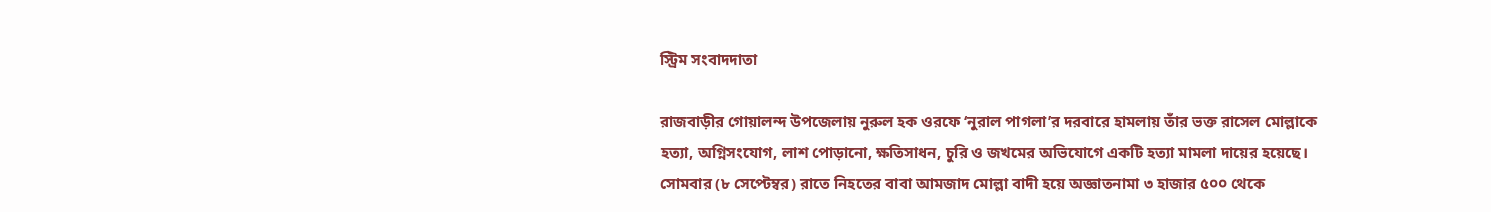স্ট্রিম সংবাদদাতা

রাজবাড়ীর গোয়ালন্দ উপজেলায় নুরুল হক ওরফে ‘নুরাল পাগলা’র দরবারে হামলায় তাঁর ভক্ত রাসেল মোল্লাকে হত্যা, অগ্নিসংযোগ, লাশ পোড়ানো, ক্ষতিসাধন, চুরি ও জখমের অভিযোগে একটি হত্যা মামলা দায়ের হয়েছে। সোমবার (৮ সেপ্টেম্বর) রাতে নিহতের বাবা আমজাদ মোল্লা বাদী হয়ে অজ্ঞাতনামা ৩ হাজার ৫০০ থেকে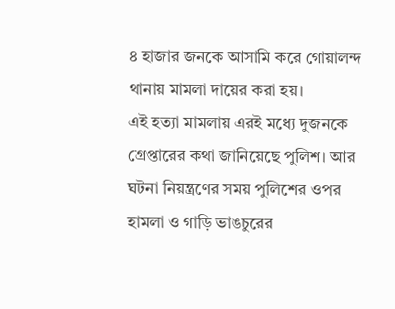৪ হাজার জনকে আসামি করে গোয়ালন্দ থানায় মামলা দায়ের করা হয়।
এই হত্যা মামলায় এরই মধ্যে দুজনকে গ্রেপ্তারের কথা জানিয়েছে পুলিশ। আর ঘটনা নিয়ন্ত্রণের সময় পুলিশের ওপর হামলা ও গাড়ি ভাঙচুরের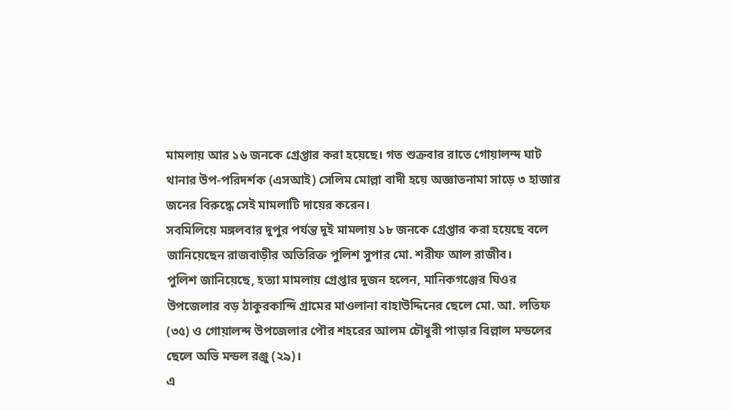মামলায় আর ১৬ জনকে গ্রেপ্তার করা হয়েছে। গত শুক্রবার রাতে গোয়ালন্দ ঘাট থানার উপ-পরিদর্শক (এসআই) সেলিম মোল্লা বাদী হয়ে অজ্ঞাতনামা সাড়ে ৩ হাজার জনের বিরুদ্ধে সেই মামলাটি দায়ের করেন।
সবমিলিয়ে মঙ্গলবার দুপুর পর্যন্ত দুই মামলায় ১৮ জনকে গ্রেপ্তার করা হয়েছে বলে জানিয়েছেন রাজবাড়ীর অতিরিক্ত পুলিশ সুপার মো. শরীফ আল রাজীব।
পুলিশ জানিয়েছে, হত্যা মামলায় গ্রেপ্তার দুজন হলেন, মানিকগঞ্জের ঘিওর উপজেলার বড় ঠাকুরকান্দি গ্রামের মাওলানা বাহাউদ্দিনের ছেলে মো. আ. লতিফ (৩৫) ও গোয়ালন্দ উপজেলার পৌর শহরের আলম চৌধুরী পাড়ার বিল্লাল মন্ডলের ছেলে অভি মন্ডল রঞ্জু (২৯)।
এ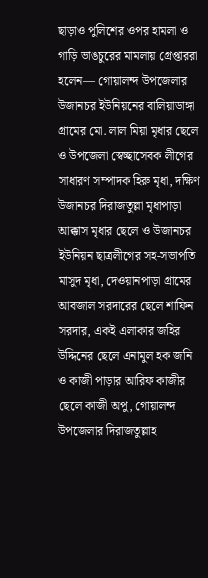ছাড়াও পুলিশের ওপর হামলা ও গাড়ি ভাঙচুরের মামলায় গ্রেপ্তাররা হলেন— গোয়ালন্দ উপজেলার উজানচর ইউনিয়নের বালিয়াডাঙ্গা গ্রামের মো. লাল মিয়া মৃধার ছেলে ও উপজেলা স্বেচ্ছাসেবক লীগের সাধারণ সম্পাদক হিরু মৃধা, দক্ষিণ উজানচর দিরাজতুল্লা মৃধাপাড়া আক্কাস মৃধার ছেলে ও উজানচর ইউনিয়ন ছাত্রলীগের সহ-সভাপতি মাসুদ মৃধা, দেওয়ানপাড়া গ্রামের আবজাল সরদারের ছেলে শাফিন সরদার, একই এলাকার জহির উদ্দিনের ছেলে এনামুল হক জনি ও কাজী পাড়ার আরিফ কাজীর ছেলে কাজী অপু, গোয়ালন্দ উপজেলার দিরাজতুল্লাহ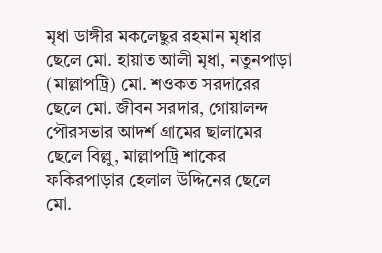মৃধা ডাঙ্গীর মকলেছুর রহমান মৃধার ছেলে মো. হায়াত আলী মৃধা, নতুনপাড়া (মাল্লাপট্রি) মো. শওকত সরদারের ছেলে মো. জীবন সরদার, গোয়ালন্দ পৌরসভার আদর্শ গ্রামের ছালামের ছেলে বিল্লু, মাল্লাপট্রি শাকের ফকিরপাড়ার হেলাল উদ্দিনের ছেলে মো.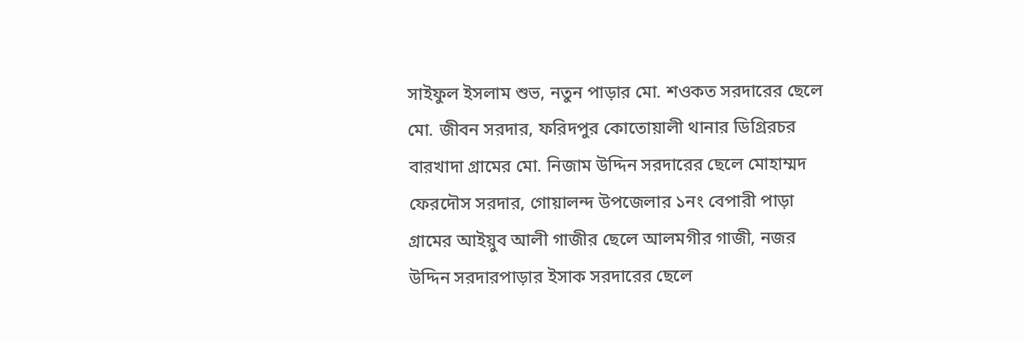সাইফুল ইসলাম শুভ, নতুন পাড়ার মো. শওকত সরদারের ছেলে মো. জীবন সরদার, ফরিদপুর কোতোয়ালী থানার ডিগ্রিরচর বারখাদা গ্রামের মো. নিজাম উদ্দিন সরদারের ছেলে মোহাম্মদ ফেরদৌস সরদার, গোয়ালন্দ উপজেলার ১নং বেপারী পাড়া গ্রামের আইয়ুব আলী গাজীর ছেলে আলমগীর গাজী, নজর উদ্দিন সরদারপাড়ার ইসাক সরদারের ছেলে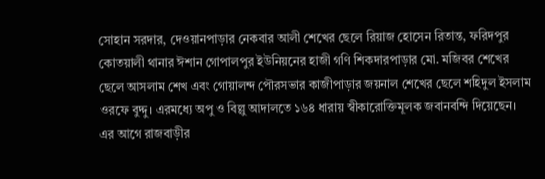সোহান সরদার, দেওয়ানপাড়ার নেকবার আলী শেখের ছেলে রিয়াজ হোসেন রিতান্ত, ফরিদপুর কোতয়ালী থানার ঈশান গোপালপুর ইউনিয়নের হাজী গণি শিকদারপাড়ার মো. মজিবর শেখের ছেলে আসলাম শেখ এবং গোয়ালন্দ পৌরসভার কাজীপাড়ার জয়নাল শেখের ছেলে শহিদুল ইসলাম ওরফে বুদ্দু। এরমধ্যে অপু ও বিল্লু আদালতে ১৬৪ ধারায় স্বীকারোক্তিমূলক জবানবন্দি দিয়েছেন।
এর আগে রাজবাড়ীর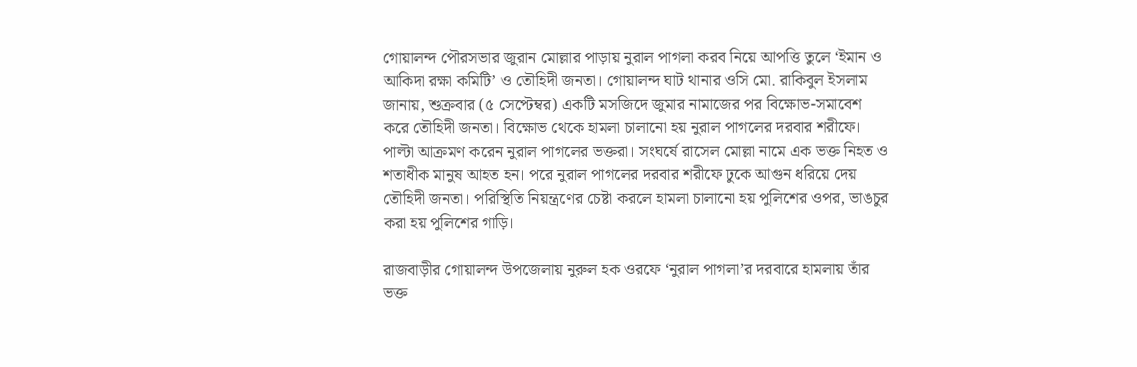গোয়ালন্দ পৌরসভার জুরান মোল্লার পাড়ায় নুরাল পাগলা করব নিয়ে আপত্তি তুলে ‘ইমান ও আকিদা রক্ষা কমিটি’ ও তৌহিদী জনতা। গোয়ালন্দ ঘাট থানার ওসি মো. রাকিবুল ইসলাম জানায়, শুক্রবার (৫ সেপ্টেম্বর) একটি মসজিদে জুমার নামাজের পর বিক্ষোভ-সমাবেশ করে তৌহিদী জনতা। বিক্ষোভ থেকে হামলা চালানো হয় নুরাল পাগলের দরবার শরীফে।
পাল্টা আক্রমণ করেন নুরাল পাগলের ভক্তরা। সংঘর্ষে রাসেল মোল্লা নামে এক ভক্ত নিহত ও শতাধীক মানুষ আহত হন। পরে নুরাল পাগলের দরবার শরীফে ঢুকে আগুন ধরিয়ে দেয় তৌহিদী জনতা। পরিস্থিতি নিয়ন্ত্রণের চেষ্টা করলে হামলা চালানো হয় পুলিশের ওপর, ভাঙচুর করা হয় পুলিশের গাড়ি।

রাজবাড়ীর গোয়ালন্দ উপজেলায় নুরুল হক ওরফে ‘নুরাল পাগলা’র দরবারে হামলায় তাঁর ভক্ত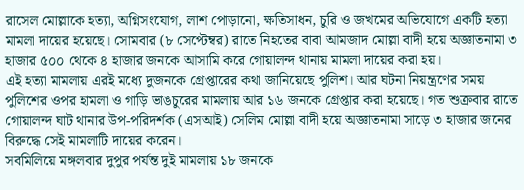রাসেল মোল্লাকে হত্যা, অগ্নিসংযোগ, লাশ পোড়ানো, ক্ষতিসাধন, চুরি ও জখমের অভিযোগে একটি হত্যা মামলা দায়ের হয়েছে। সোমবার (৮ সেপ্টেম্বর) রাতে নিহতের বাবা আমজাদ মোল্লা বাদী হয়ে অজ্ঞাতনামা ৩ হাজার ৫০০ থেকে ৪ হাজার জনকে আসামি করে গোয়ালন্দ থানায় মামলা দায়ের করা হয়।
এই হত্যা মামলায় এরই মধ্যে দুজনকে গ্রেপ্তারের কথা জানিয়েছে পুলিশ। আর ঘটনা নিয়ন্ত্রণের সময় পুলিশের ওপর হামলা ও গাড়ি ভাঙচুরের মামলায় আর ১৬ জনকে গ্রেপ্তার করা হয়েছে। গত শুক্রবার রাতে গোয়ালন্দ ঘাট থানার উপ-পরিদর্শক (এসআই) সেলিম মোল্লা বাদী হয়ে অজ্ঞাতনামা সাড়ে ৩ হাজার জনের বিরুদ্ধে সেই মামলাটি দায়ের করেন।
সবমিলিয়ে মঙ্গলবার দুপুর পর্যন্ত দুই মামলায় ১৮ জনকে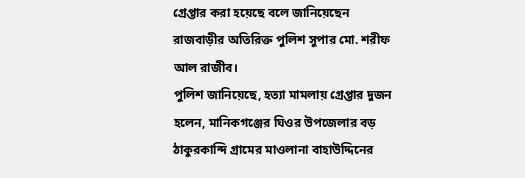গ্রেপ্তার করা হয়েছে বলে জানিয়েছেন রাজবাড়ীর অতিরিক্ত পুলিশ সুপার মো. শরীফ আল রাজীব।
পুলিশ জানিয়েছে, হত্যা মামলায় গ্রেপ্তার দুজন হলেন, মানিকগঞ্জের ঘিওর উপজেলার বড় ঠাকুরকান্দি গ্রামের মাওলানা বাহাউদ্দিনের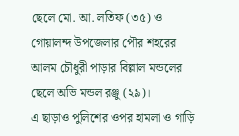ছেলে মো. আ. লতিফ (৩৫) ও গোয়ালন্দ উপজেলার পৌর শহরের আলম চৌধুরী পাড়ার বিল্লাল মন্ডলের ছেলে অভি মন্ডল রঞ্জু (২৯)।
এ ছাড়াও পুলিশের ওপর হামলা ও গাড়ি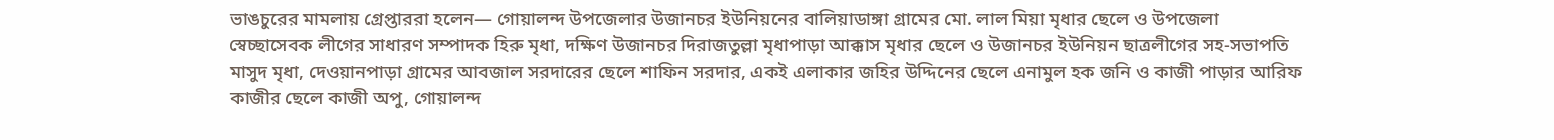ভাঙচুরের মামলায় গ্রেপ্তাররা হলেন— গোয়ালন্দ উপজেলার উজানচর ইউনিয়নের বালিয়াডাঙ্গা গ্রামের মো. লাল মিয়া মৃধার ছেলে ও উপজেলা স্বেচ্ছাসেবক লীগের সাধারণ সম্পাদক হিরু মৃধা, দক্ষিণ উজানচর দিরাজতুল্লা মৃধাপাড়া আক্কাস মৃধার ছেলে ও উজানচর ইউনিয়ন ছাত্রলীগের সহ-সভাপতি মাসুদ মৃধা, দেওয়ানপাড়া গ্রামের আবজাল সরদারের ছেলে শাফিন সরদার, একই এলাকার জহির উদ্দিনের ছেলে এনামুল হক জনি ও কাজী পাড়ার আরিফ কাজীর ছেলে কাজী অপু, গোয়ালন্দ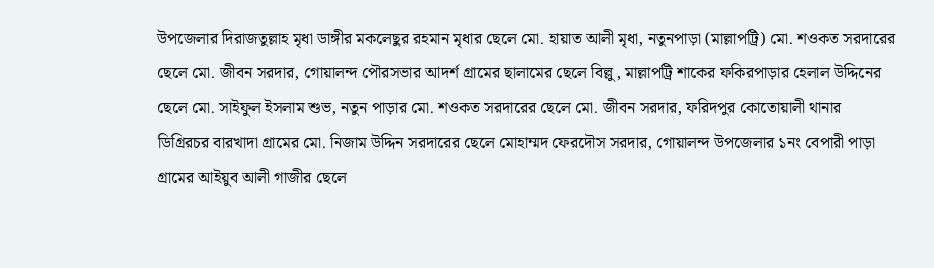উপজেলার দিরাজতুল্লাহ মৃধা ডাঙ্গীর মকলেছুর রহমান মৃধার ছেলে মো. হায়াত আলী মৃধা, নতুনপাড়া (মাল্লাপট্রি) মো. শওকত সরদারের ছেলে মো. জীবন সরদার, গোয়ালন্দ পৌরসভার আদর্শ গ্রামের ছালামের ছেলে বিল্লু, মাল্লাপট্রি শাকের ফকিরপাড়ার হেলাল উদ্দিনের ছেলে মো. সাইফুল ইসলাম শুভ, নতুন পাড়ার মো. শওকত সরদারের ছেলে মো. জীবন সরদার, ফরিদপুর কোতোয়ালী থানার ডিগ্রিরচর বারখাদা গ্রামের মো. নিজাম উদ্দিন সরদারের ছেলে মোহাম্মদ ফেরদৌস সরদার, গোয়ালন্দ উপজেলার ১নং বেপারী পাড়া গ্রামের আইয়ুব আলী গাজীর ছেলে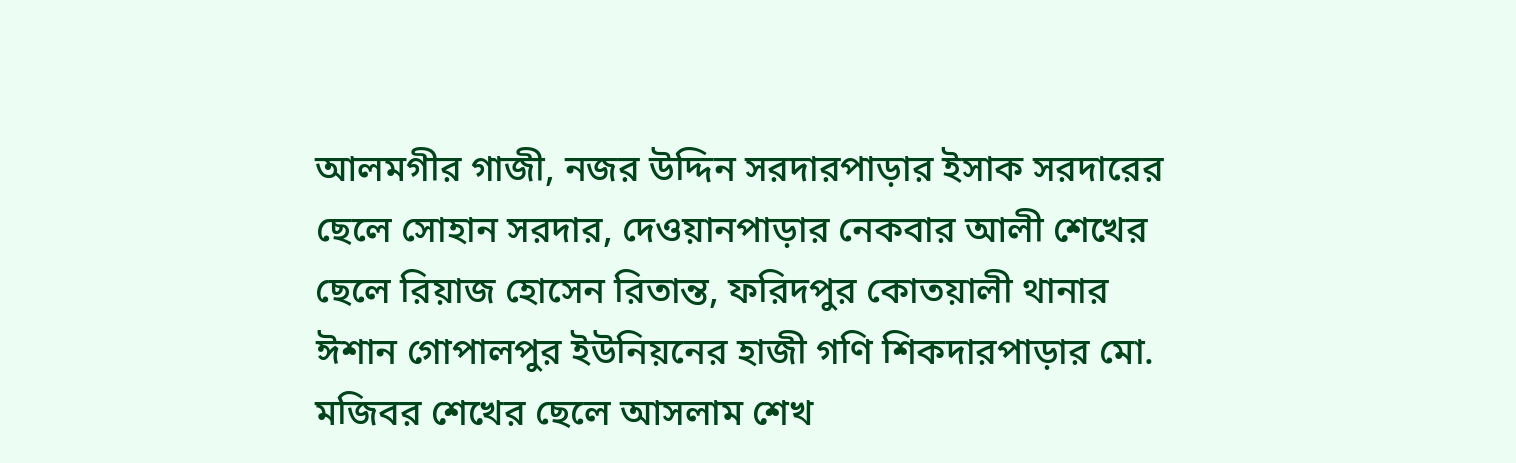আলমগীর গাজী, নজর উদ্দিন সরদারপাড়ার ইসাক সরদারের ছেলে সোহান সরদার, দেওয়ানপাড়ার নেকবার আলী শেখের ছেলে রিয়াজ হোসেন রিতান্ত, ফরিদপুর কোতয়ালী থানার ঈশান গোপালপুর ইউনিয়নের হাজী গণি শিকদারপাড়ার মো. মজিবর শেখের ছেলে আসলাম শেখ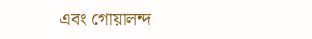এবং গোয়ালন্দ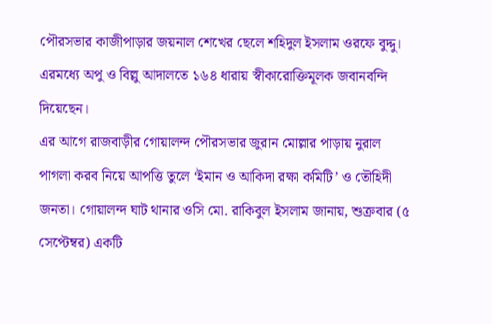পৌরসভার কাজীপাড়ার জয়নাল শেখের ছেলে শহিদুল ইসলাম ওরফে বুদ্দু। এরমধ্যে অপু ও বিল্লু আদালতে ১৬৪ ধারায় স্বীকারোক্তিমূলক জবানবন্দি দিয়েছেন।
এর আগে রাজবাড়ীর গোয়ালন্দ পৌরসভার জুরান মোল্লার পাড়ায় নুরাল পাগলা করব নিয়ে আপত্তি তুলে ‘ইমান ও আকিদা রক্ষা কমিটি’ ও তৌহিদী জনতা। গোয়ালন্দ ঘাট থানার ওসি মো. রাকিবুল ইসলাম জানায়, শুক্রবার (৫ সেপ্টেম্বর) একটি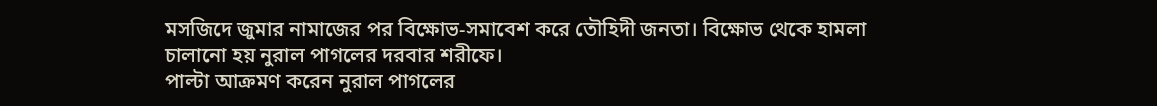মসজিদে জুমার নামাজের পর বিক্ষোভ-সমাবেশ করে তৌহিদী জনতা। বিক্ষোভ থেকে হামলা চালানো হয় নুরাল পাগলের দরবার শরীফে।
পাল্টা আক্রমণ করেন নুরাল পাগলের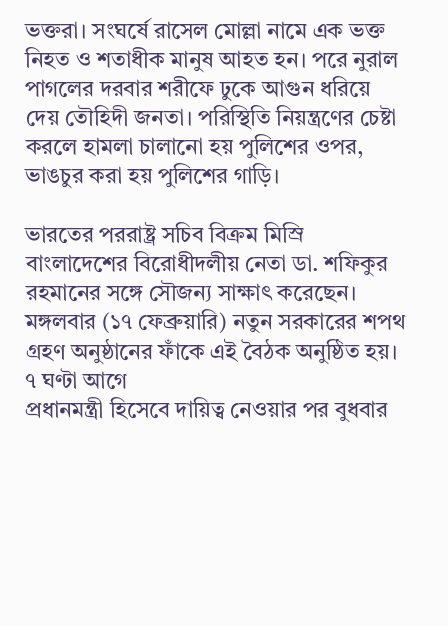ভক্তরা। সংঘর্ষে রাসেল মোল্লা নামে এক ভক্ত নিহত ও শতাধীক মানুষ আহত হন। পরে নুরাল পাগলের দরবার শরীফে ঢুকে আগুন ধরিয়ে দেয় তৌহিদী জনতা। পরিস্থিতি নিয়ন্ত্রণের চেষ্টা করলে হামলা চালানো হয় পুলিশের ওপর, ভাঙচুর করা হয় পুলিশের গাড়ি।

ভারতের পররাষ্ট্র সচিব বিক্রম মিস্রি বাংলাদেশের বিরোধীদলীয় নেতা ডা. শফিকুর রহমানের সঙ্গে সৌজন্য সাক্ষাৎ করেছেন। মঙ্গলবার (১৭ ফেব্রুয়ারি) নতুন সরকারের শপথ গ্রহণ অনুষ্ঠানের ফাঁকে এই বৈঠক অনুষ্ঠিত হয়।
৭ ঘণ্টা আগে
প্রধানমন্ত্রী হিসেবে দায়িত্ব নেওয়ার পর বুধবার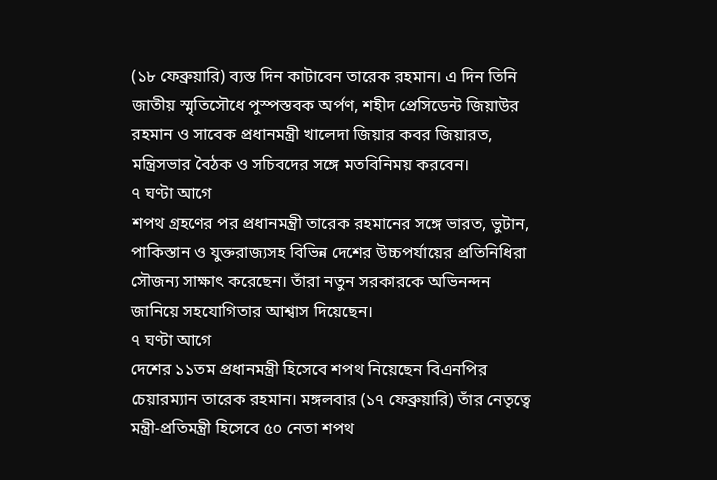(১৮ ফেব্রুয়ারি) ব্যস্ত দিন কাটাবেন তারেক রহমান। এ দিন তিনি জাতীয় স্মৃতিসৌধে পুস্পস্তবক অর্পণ, শহীদ প্রেসিডেন্ট জিয়াউর রহমান ও সাবেক প্রধানমন্ত্রী খালেদা জিয়ার কবর জিয়ারত, মন্ত্রিসভার বৈঠক ও সচিবদের সঙ্গে মতবিনিময় করবেন।
৭ ঘণ্টা আগে
শপথ গ্রহণের পর প্রধানমন্ত্রী তারেক রহমানের সঙ্গে ভারত, ভুটান, পাকিস্তান ও যুক্তরাজ্যসহ বিভিন্ন দেশের উচ্চপর্যায়ের প্রতিনিধিরা সৌজন্য সাক্ষাৎ করেছেন। তাঁরা নতুন সরকারকে অভিনন্দন জানিয়ে সহযোগিতার আশ্বাস দিয়েছেন।
৭ ঘণ্টা আগে
দেশের ১১তম প্রধানমন্ত্রী হিসেবে শপথ নিয়েছেন বিএনপির চেয়ারম্যান তারেক রহমান। মঙ্গলবার (১৭ ফেব্রুয়ারি) তাঁর নেতৃত্বে মন্ত্রী-প্রতিমন্ত্রী হিসেবে ৫০ নেতা শপথ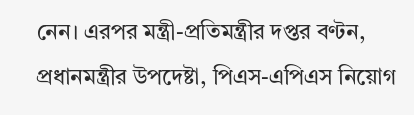নেন। এরপর মন্ত্রী-প্রতিমন্ত্রীর দপ্তর বণ্টন, প্রধানমন্ত্রীর উপদেষ্টা, পিএস-এপিএস নিয়োগ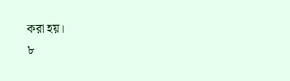করা হয়।
৮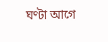ঘণ্টা আগে